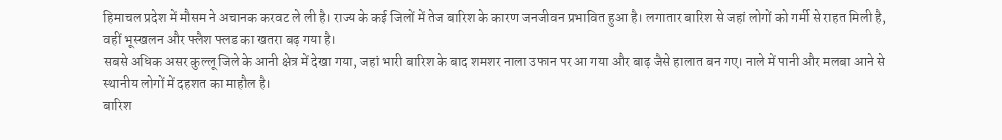हिमाचल प्रदेश में मौसम ने अचानक करवट ले ली है। राज्य के कई जिलों में तेज बारिश के कारण जनजीवन प्रभावित हुआ है। लगातार बारिश से जहां लोगों को गर्मी से राहत मिली है, वहीं भूस्खलन और फ्लैश फ्लड का खतरा बढ़ गया है।
सबसे अधिक असर कुल्लू जिले के आनी क्षेत्र में देखा गया, जहां भारी बारिश के बाद शमशर नाला उफान पर आ गया और बाढ़ जैसे हालात बन गए। नाले में पानी और मलबा आने से स्थानीय लोगों में दहशत का माहौल है।
बारिश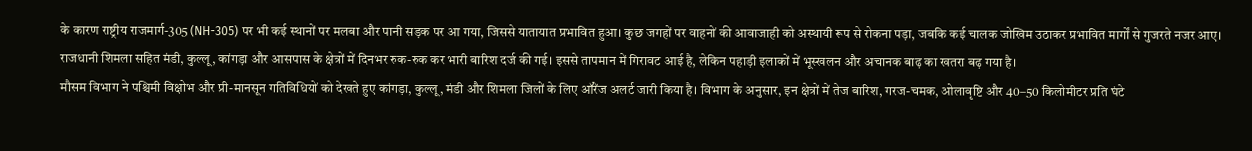के कारण राष्ट्रीय राजमार्ग-305 (NH-305) पर भी कई स्थानों पर मलबा और पानी सड़क पर आ गया, जिससे यातायात प्रभावित हुआ। कुछ जगहों पर वाहनों की आवाजाही को अस्थायी रूप से रोकना पड़ा, जबकि कई चालक जोखिम उठाकर प्रभावित मार्गों से गुजरते नजर आए।
राजधानी शिमला सहित मंडी, कुल्लू, कांगड़ा और आसपास के क्षेत्रों में दिनभर रुक-रुक कर भारी बारिश दर्ज की गई। इससे तापमान में गिरावट आई है, लेकिन पहाड़ी इलाकों में भूस्खलन और अचानक बाढ़ का खतरा बढ़ गया है।
मौसम विभाग ने पश्चिमी विक्षोभ और प्री-मानसून गतिविधियों को देखते हुए कांगड़ा, कुल्लू, मंडी और शिमला जिलों के लिए ऑरेंज अलर्ट जारी किया है। विभाग के अनुसार, इन क्षेत्रों में तेज बारिश, गरज-चमक, ओलावृष्टि और 40–50 किलोमीटर प्रति घंटे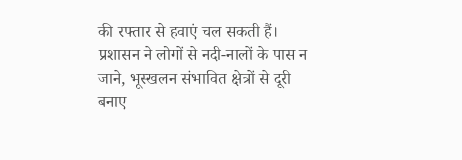की रफ्तार से हवाएं चल सकती हैं।
प्रशासन ने लोगों से नदी-नालों के पास न जाने, भूस्खलन संभावित क्षेत्रों से दूरी बनाए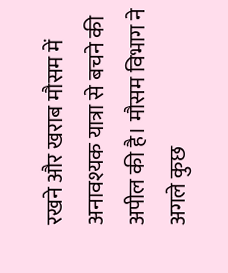रखने और खराब मौसम में अनावश्यक यात्रा से बचने की अपील की है। मौसम विभाग ने अगले कुछ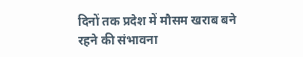दिनों तक प्रदेश में मौसम खराब बने रहने की संभावना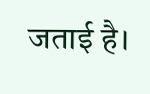जताई है।